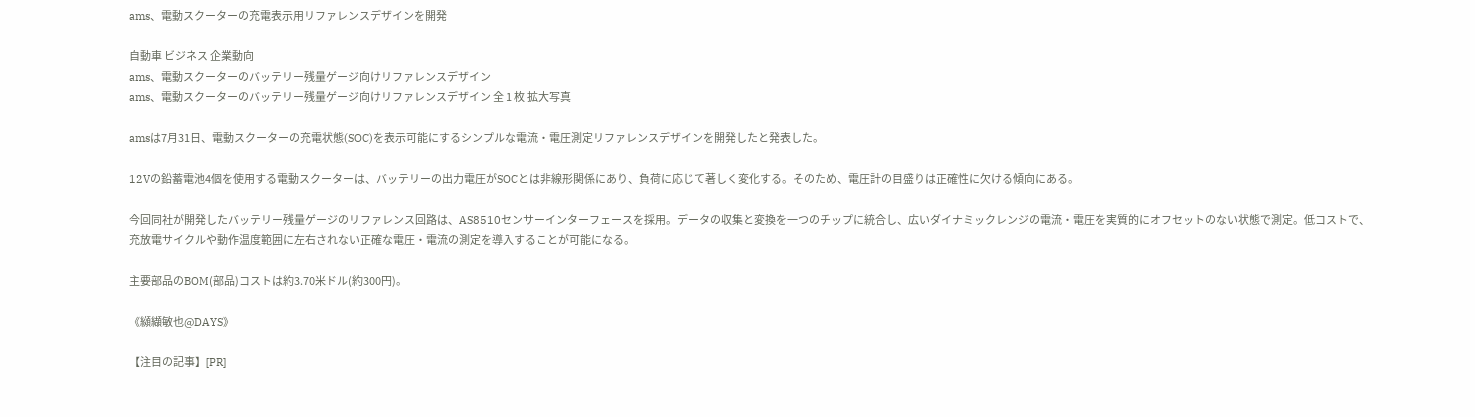ams、電動スクーターの充電表示用リファレンスデザインを開発

自動車 ビジネス 企業動向
ams、電動スクーターのバッテリー残量ゲージ向けリファレンスデザイン
ams、電動スクーターのバッテリー残量ゲージ向けリファレンスデザイン 全 1 枚 拡大写真

amsは7月31日、電動スクーターの充電状態(SOC)を表示可能にするシンプルな電流・電圧測定リファレンスデザインを開発したと発表した。

12Vの鉛蓄電池4個を使用する電動スクーターは、バッテリーの出力電圧がSOCとは非線形関係にあり、負荷に応じて著しく変化する。そのため、電圧計の目盛りは正確性に欠ける傾向にある。

今回同社が開発したバッテリー残量ゲージのリファレンス回路は、AS8510センサーインターフェースを採用。データの収集と変換を一つのチップに統合し、広いダイナミックレンジの電流・電圧を実質的にオフセットのない状態で測定。低コストで、充放電サイクルや動作温度範囲に左右されない正確な電圧・電流の測定を導入することが可能になる。

主要部品のBOM(部品)コストは約3.70米ドル(約300円)。

《纐纈敏也@DAYS》

【注目の記事】[PR]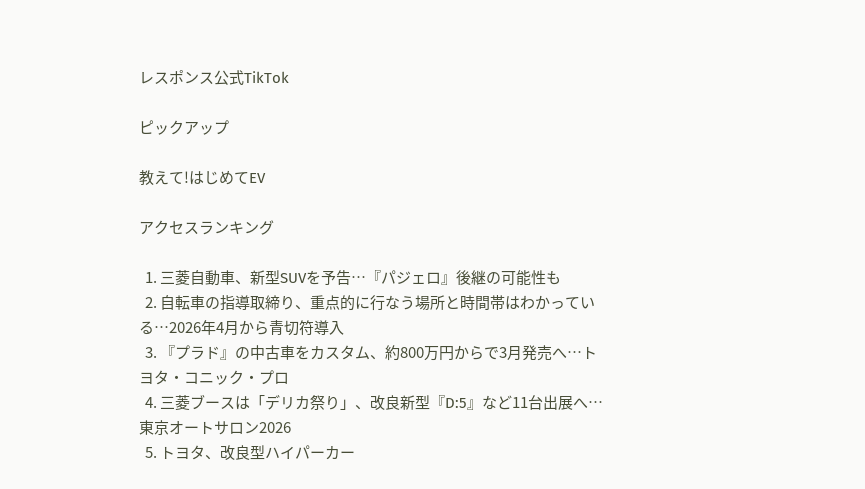レスポンス公式TikTok

ピックアップ

教えて!はじめてEV

アクセスランキング

  1. 三菱自動車、新型SUVを予告…『パジェロ』後継の可能性も
  2. 自転車の指導取締り、重点的に行なう場所と時間帯はわかっている…2026年4月から青切符導入
  3. 『プラド』の中古車をカスタム、約800万円からで3月発売へ…トヨタ・コニック・プロ
  4. 三菱ブースは「デリカ祭り」、改良新型『D:5』など11台出展へ…東京オートサロン2026
  5. トヨタ、改良型ハイパーカー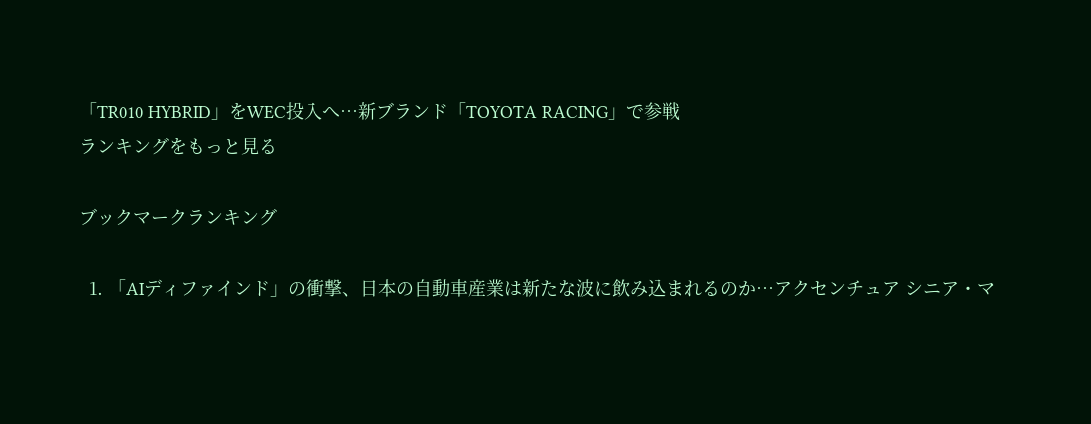「TR010 HYBRID」をWEC投入へ…新ブランド「TOYOTA RACING」で参戦
ランキングをもっと見る

ブックマークランキング

  1. 「AIディファインド」の衝撃、日本の自動車産業は新たな波に飲み込まれるのか…アクセンチュア シニア・マ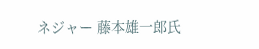ネジャー 藤本雄一郎氏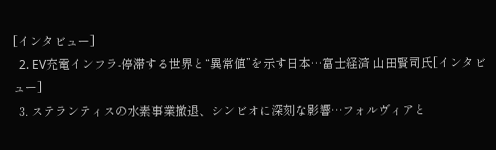[インタビュー]
  2. EV充電インフラ-停滞する世界と“異常値”を示す日本…富士経済 山田賢司氏[インタビュー]
  3. ステランティスの水素事業撤退、シンビオに深刻な影響…フォルヴィアと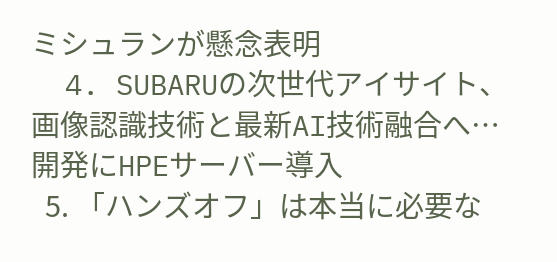ミシュランが懸念表明
  4. SUBARUの次世代アイサイト、画像認識技術と最新AI技術融合へ…開発にHPEサーバー導入
  5. 「ハンズオフ」は本当に必要な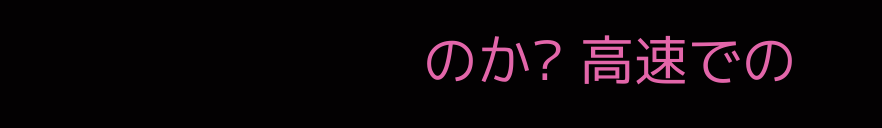のか? 高速での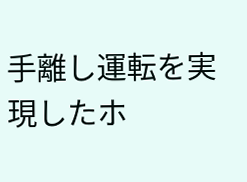手離し運転を実現したホ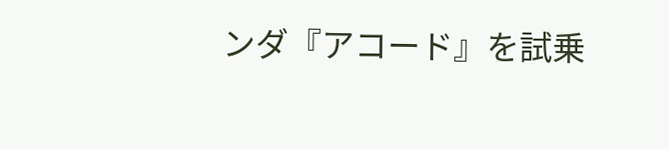ンダ『アコード』を試乗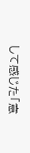して感じた「意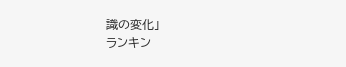識の変化」
ランキン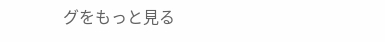グをもっと見る